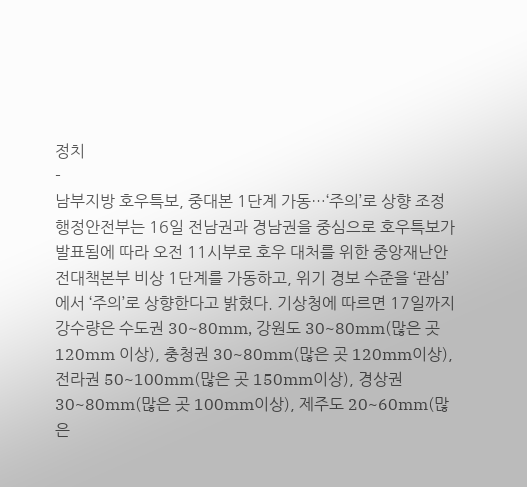정치
-
남부지방 호우특보, 중대본 1단계 가동…‘주의’로 상향 조정
행정안전부는 16일 전남권과 경남권을 중심으로 호우특보가 발표됨에 따라 오전 11시부로 호우 대처를 위한 중앙재난안전대책본부 비상 1단계를 가동하고, 위기 경보 수준을 ‘관심’에서 ‘주의’로 상향한다고 밝혔다. 기상청에 따르면 17일까지 강수량은 수도권 30~80mm, 강원도 30~80mm(많은 곳 120mm 이상), 충청권 30~80mm(많은 곳 120mm이상), 전라권 50~100mm(많은 곳 150mm이상), 경상권 30~80mm(많은 곳 100mm이상), 제주도 20~60mm(많은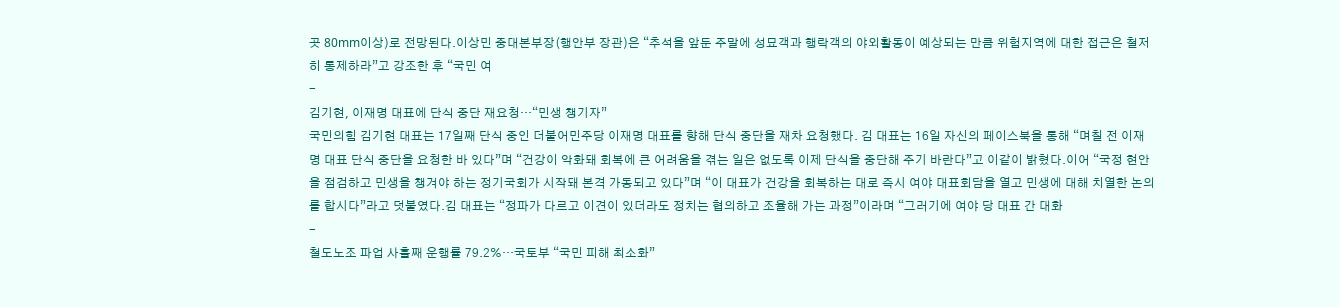곳 80mm이상)로 전망된다.이상민 중대본부장(행안부 장관)은 “추석을 앞둔 주말에 성묘객과 행락객의 야외활동이 예상되는 만큼 위험지역에 대한 접근은 철저히 통제하라”고 강조한 후 “국민 여
-
김기현, 이재명 대표에 단식 중단 재요청…“민생 챙기자”
국민의힘 김기현 대표는 17일째 단식 중인 더불어민주당 이재명 대표를 향해 단식 중단을 재차 요청했다. 김 대표는 16일 자신의 페이스북을 통해 “며칠 전 이재명 대표 단식 중단을 요청한 바 있다”며 “건강이 악화돼 회복에 큰 어려움을 겪는 일은 없도록 이제 단식을 중단해 주기 바란다”고 이같이 밝혔다.이어 “국정 현안을 점검하고 민생을 챙겨야 하는 정기국회가 시작돼 본격 가동되고 있다”며 “이 대표가 건강을 회복하는 대로 즉시 여야 대표회담을 열고 민생에 대해 치열한 논의를 합시다”라고 덧붙였다.김 대표는 “정파가 다르고 이견이 있더라도 정치는 협의하고 조율해 가는 과정”이라며 “그러기에 여야 당 대표 간 대화
-
철도노조 파업 사흘째 운행률 79.2%…국토부 “국민 피해 최소화”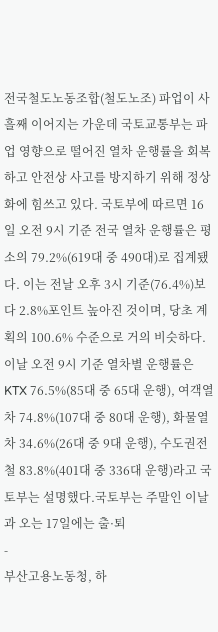전국철도노동조합(철도노조) 파업이 사흘째 이어지는 가운데 국토교통부는 파업 영향으로 떨어진 열차 운행률을 회복하고 안전상 사고를 방지하기 위해 정상화에 힘쓰고 있다. 국토부에 따르면 16일 오전 9시 기준 전국 열차 운행률은 평소의 79.2%(619대 중 490대)로 집계됐다. 이는 전날 오후 3시 기준(76.4%)보다 2.8%포인트 높아진 것이며, 당초 계획의 100.6% 수준으로 거의 비슷하다.이날 오전 9시 기준 열차별 운행률은 KTX 76.5%(85대 중 65대 운행), 여객열차 74.8%(107대 중 80대 운행), 화물열차 34.6%(26대 중 9대 운행), 수도권전철 83.8%(401대 중 336대 운행)라고 국토부는 설명했다.국토부는 주말인 이날과 오는 17일에는 출·퇴
-
부산고용노동청, 하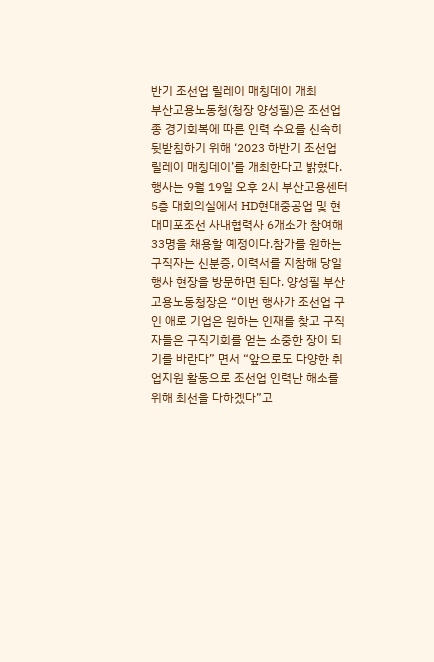반기 조선업 릴레이 매칭데이 개최
부산고용노동청(청장 양성필)은 조선업종 경기회복에 따른 인력 수요를 신속히 뒷받침하기 위해 ‘2023 하반기 조선업 릴레이 매칭데이’를 개최한다고 밝혔다.행사는 9월 19일 오후 2시 부산고용센터 5층 대회의실에서 HD현대중공업 및 현대미포조선 사내협력사 6개소가 참여해 33명을 채용할 예정이다.참가를 원하는 구직자는 신분증, 이력서를 지참해 당일 행사 현장을 방문하면 된다. 양성필 부산고용노동청장은 “이번 행사가 조선업 구인 애로 기업은 원하는 인재를 찾고 구직자들은 구직기회를 얻는 소중한 장이 되기를 바란다” 면서 “앞으로도 다양한 취업지원 활동으로 조선업 인력난 해소를 위해 최선을 다하겠다”고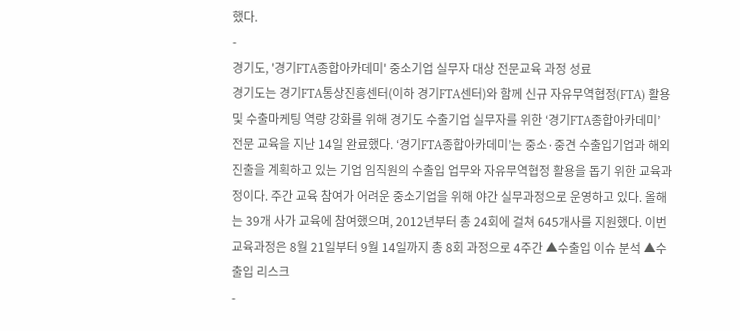했다.
-
경기도, '경기FTA종합아카데미' 중소기업 실무자 대상 전문교육 과정 성료
경기도는 경기FTA통상진흥센터(이하 경기FTA센터)와 함께 신규 자유무역협정(FTA) 활용 및 수출마케팅 역량 강화를 위해 경기도 수출기업 실무자를 위한 ‘경기FTA종합아카데미’ 전문 교육을 지난 14일 완료했다. ‘경기FTA종합아카데미’는 중소·중견 수출입기업과 해외진출을 계획하고 있는 기업 임직원의 수출입 업무와 자유무역협정 활용을 돕기 위한 교육과정이다. 주간 교육 참여가 어려운 중소기업을 위해 야간 실무과정으로 운영하고 있다. 올해는 39개 사가 교육에 참여했으며, 2012년부터 총 24회에 걸쳐 645개사를 지원했다. 이번 교육과정은 8월 21일부터 9월 14일까지 총 8회 과정으로 4주간 ▲수출입 이슈 분석 ▲수출입 리스크
-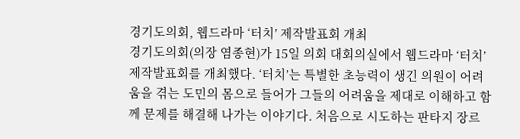경기도의회, 웹드라마 ‘터치’ 제작발표회 개최
경기도의회(의장 염종현)가 15일 의회 대회의실에서 웹드라마 ‘터치’ 제작발표회를 개최했다. ‘터치’는 특별한 초능력이 생긴 의원이 어려움을 겪는 도민의 몸으로 들어가 그들의 어려움을 제대로 이해하고 함께 문제를 해결해 나가는 이야기다. 처음으로 시도하는 판타지 장르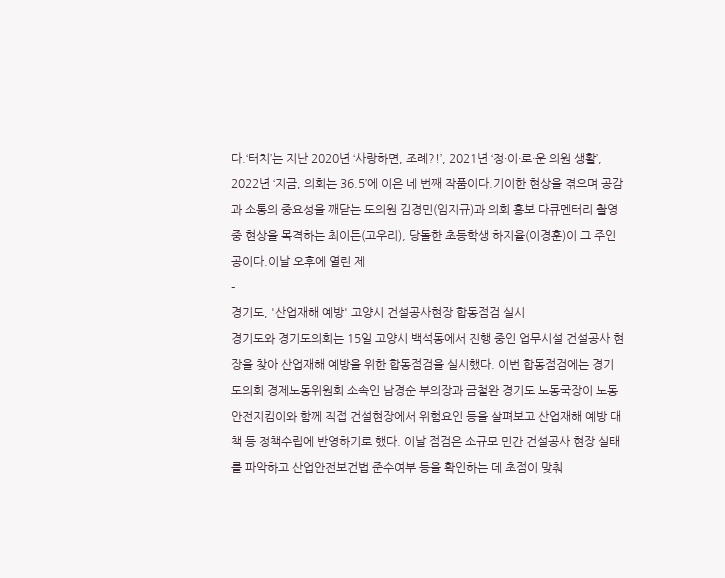다.‘터치’는 지난 2020년 ‘사랑하면, 조례?!’, 2021년 ‘정·이·로·운 의원 생활’, 2022년 ‘지금, 의회는 36.5’에 이은 네 번째 작품이다.기이한 현상을 겪으며 공감과 소통의 중요성을 깨닫는 도의원 김경민(임지규)과 의회 홍보 다큐멘터리 촬영 중 현상을 목격하는 최이든(고우리), 당돌한 초등학생 하지율(이경훈)이 그 주인공이다.이날 오후에 열린 제
-
경기도, '산업재해 예방' 고양시 건설공사현장 합동점검 실시
경기도와 경기도의회는 15일 고양시 백석동에서 진행 중인 업무시설 건설공사 현장을 찾아 산업재해 예방을 위한 합동점검을 실시했다. 이번 합동점검에는 경기도의회 경제노동위원회 소속인 남경순 부의장과 금철완 경기도 노동국장이 노동안전지킴이와 함께 직접 건설현장에서 위험요인 등을 살펴보고 산업재해 예방 대책 등 정책수립에 반영하기로 했다. 이날 점검은 소규모 민간 건설공사 현장 실태를 파악하고 산업안전보건법 준수여부 등을 확인하는 데 초점이 맞춰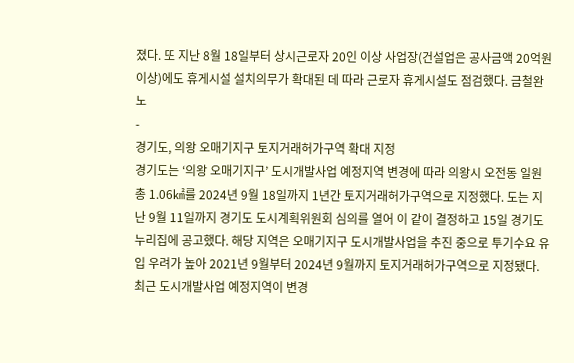졌다. 또 지난 8월 18일부터 상시근로자 20인 이상 사업장(건설업은 공사금액 20억원 이상)에도 휴게시설 설치의무가 확대된 데 따라 근로자 휴게시설도 점검했다. 금철완 노
-
경기도, 의왕 오매기지구 토지거래허가구역 확대 지정
경기도는 ‘의왕 오매기지구’ 도시개발사업 예정지역 변경에 따라 의왕시 오전동 일원 총 1.06㎢를 2024년 9월 18일까지 1년간 토지거래허가구역으로 지정했다. 도는 지난 9월 11일까지 경기도 도시계획위원회 심의를 열어 이 같이 결정하고 15일 경기도 누리집에 공고했다. 해당 지역은 오매기지구 도시개발사업을 추진 중으로 투기수요 유입 우려가 높아 2021년 9월부터 2024년 9월까지 토지거래허가구역으로 지정됐다. 최근 도시개발사업 예정지역이 변경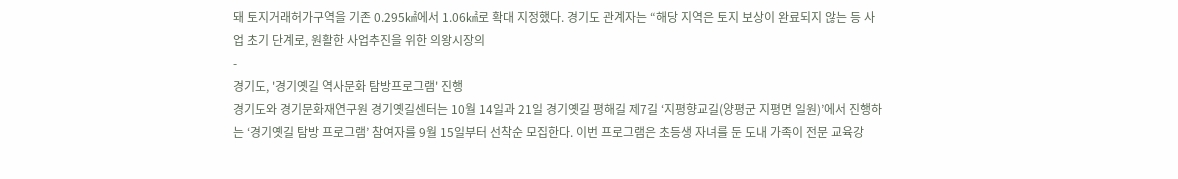돼 토지거래허가구역을 기존 0.295㎢에서 1.06㎢로 확대 지정했다. 경기도 관계자는 “해당 지역은 토지 보상이 완료되지 않는 등 사업 초기 단계로, 원활한 사업추진을 위한 의왕시장의
-
경기도, '경기옛길 역사문화 탐방프로그램' 진행
경기도와 경기문화재연구원 경기옛길센터는 10월 14일과 21일 경기옛길 평해길 제7길 ‘지평향교길(양평군 지평면 일원)’에서 진행하는 ‘경기옛길 탐방 프로그램’ 참여자를 9월 15일부터 선착순 모집한다. 이번 프로그램은 초등생 자녀를 둔 도내 가족이 전문 교육강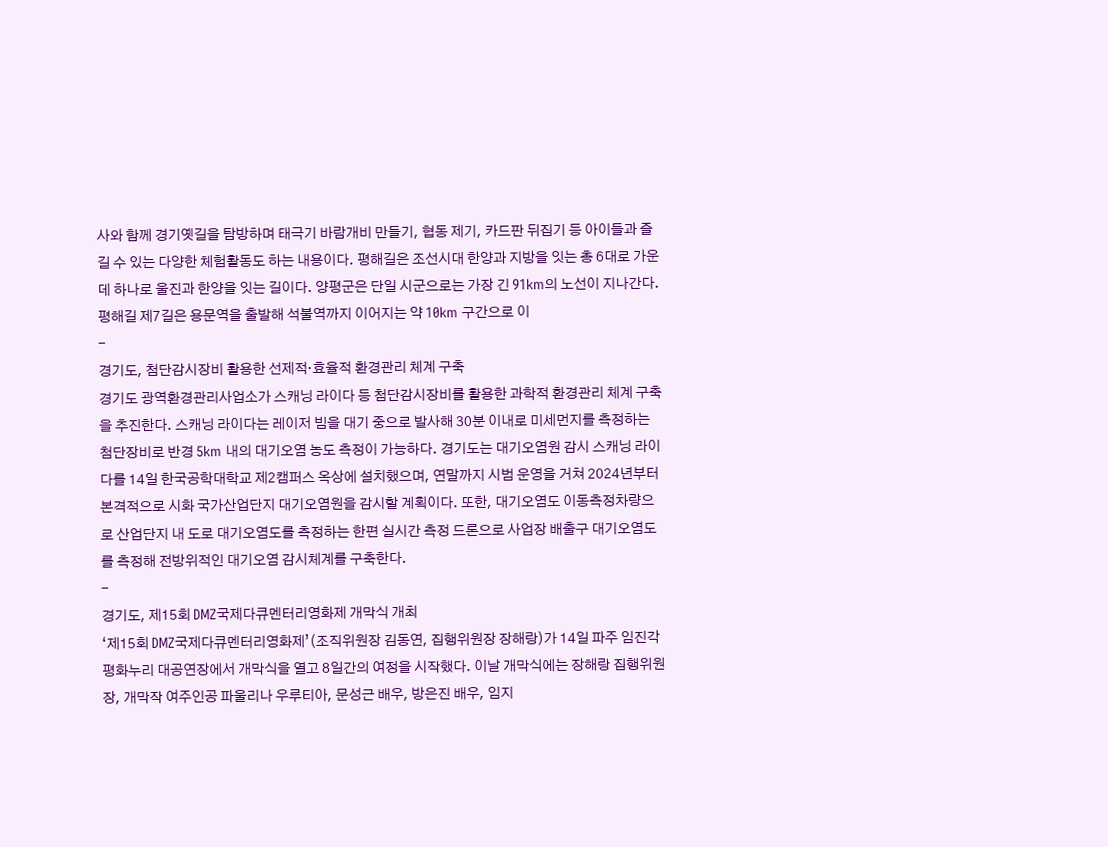사와 함께 경기옛길을 탐방하며 태극기 바람개비 만들기, 협동 제기, 카드판 뒤집기 등 아이들과 즐길 수 있는 다양한 체험활동도 하는 내용이다. 평해길은 조선시대 한양과 지방을 잇는 총 6대로 가운데 하나로 울진과 한양을 잇는 길이다. 양평군은 단일 시군으로는 가장 긴 91km의 노선이 지나간다. 평해길 제7길은 용문역을 출발해 석불역까지 이어지는 약 10km 구간으로 이
-
경기도, 첨단감시장비 활용한 선제적·효율적 환경관리 체계 구축
경기도 광역환경관리사업소가 스캐닝 라이다 등 첨단감시장비를 활용한 과학적 환경관리 체계 구축을 추진한다. 스캐닝 라이다는 레이저 빔을 대기 중으로 발사해 30분 이내로 미세먼지를 측정하는 첨단장비로 반경 5km 내의 대기오염 농도 측정이 가능하다. 경기도는 대기오염원 감시 스캐닝 라이다를 14일 한국공학대학교 제2캠퍼스 옥상에 설치했으며, 연말까지 시범 운영을 거쳐 2024년부터 본격적으로 시화 국가산업단지 대기오염원을 감시할 계획이다. 또한, 대기오염도 이동측정차량으로 산업단지 내 도로 대기오염도를 측정하는 한편 실시간 측정 드론으로 사업장 배출구 대기오염도를 측정해 전방위적인 대기오염 감시체계를 구축한다.
-
경기도, 제15회 DMZ국제다큐멘터리영화제 개막식 개최
‘제15회 DMZ국제다큐멘터리영화제’(조직위원장 김동연, 집행위원장 장해랑)가 14일 파주 임진각 평화누리 대공연장에서 개막식을 열고 8일간의 여정을 시작했다. 이날 개막식에는 장해랑 집행위원장, 개막작 여주인공 파울리나 우루티아, 문성근 배우, 방은진 배우, 임지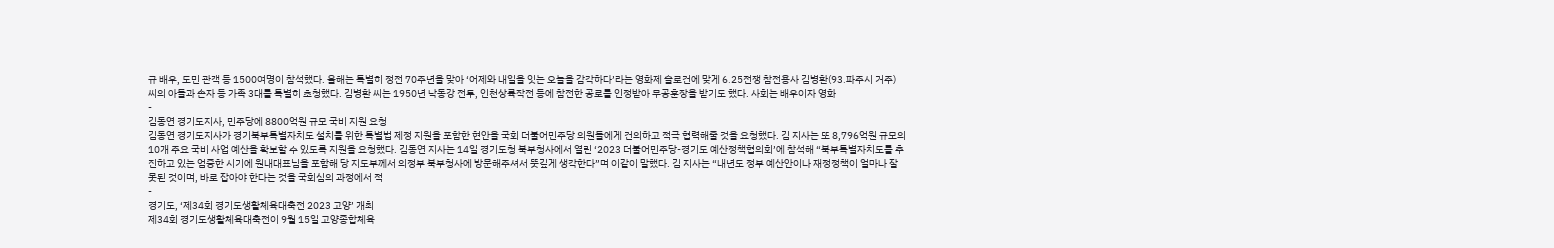규 배우, 도민 관객 등 1500여명이 참석했다. 올해는 특별히 정전 70주년을 맞아 ‘어제와 내일을 잇는 오늘을 감각하다’라는 영화제 슬로건에 맞게 6․25전쟁 참전용사 김병환(93․파주시 거주) 씨의 아들과 손자 등 가족 3대를 특별히 초청했다. 김병환 씨는 1950년 낙동강 전투, 인천상륙작전 등에 참전한 공로를 인정받아 무공훈장을 받기도 했다. 사회는 배우이자 영화
-
김동연 경기도지사, 민주당에 8800억원 규모 국비 지원 요청
김동연 경기도지사가 경기북부특별자치도 설치를 위한 특별법 제정 지원을 포함한 현안을 국회 더불어민주당 의원들에게 건의하고 적극 협력해줄 것을 요청했다. 김 지사는 또 8,796억원 규모의 10개 주요 국비 사업 예산을 확보할 수 있도록 지원을 요청했다. 김동연 지사는 14일 경기도청 북부청사에서 열린 ‘2023 더불어민주당-경기도 예산정책협의회’에 참석해 “북부특별자치도를 추진하고 있는 엄중한 시기에 원내대표님을 포함해 당 지도부께서 의정부 북부청사에 방문해주셔서 뜻깊게 생각한다”며 이같이 말했다. 김 지사는 “내년도 정부 예산안이나 재정정책이 얼마나 잘못된 것이며, 바로 잡아야 한다는 것을 국회심의 과정에서 적
-
경기도, ‘제34회 경기도생활체육대축전 2023 고양’ 개최
제34회 경기도생활체육대축전이 9월 15일 고양종합체육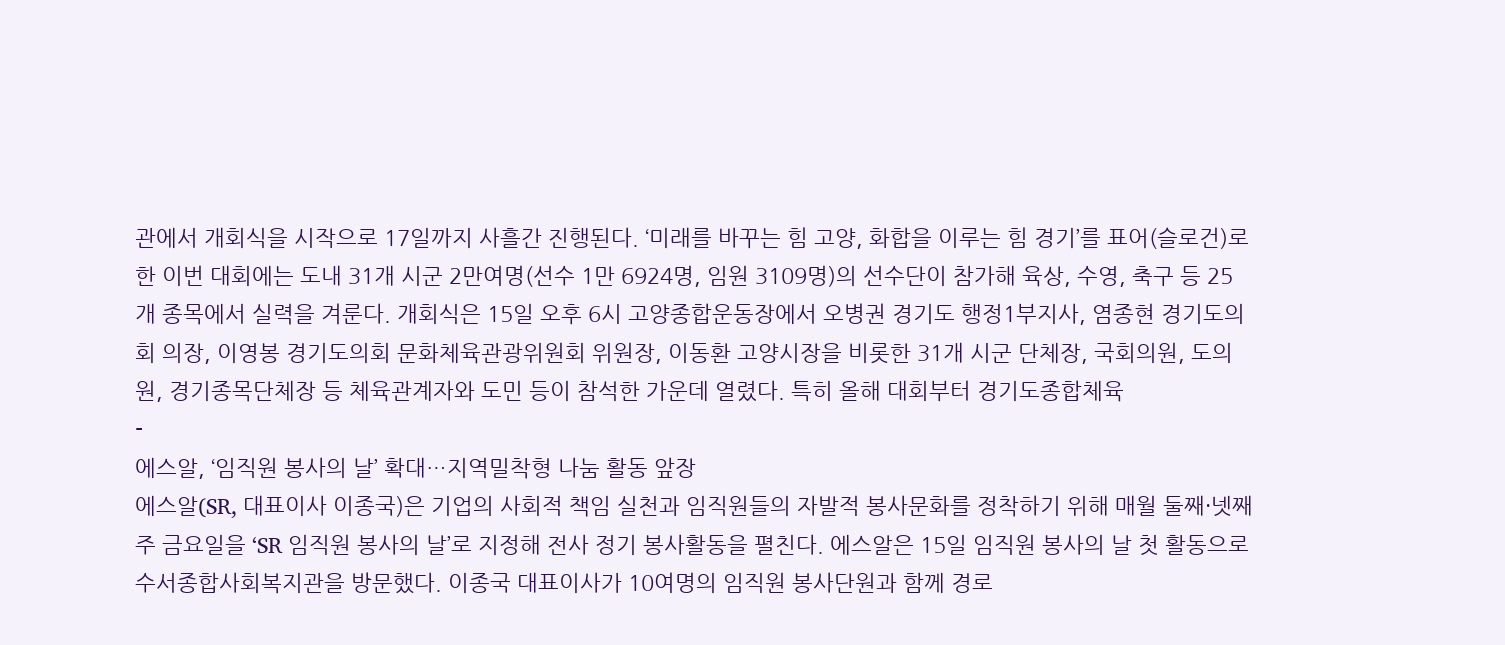관에서 개회식을 시작으로 17일까지 사흘간 진행된다. ‘미래를 바꾸는 힘 고양, 화합을 이루는 힘 경기’를 표어(슬로건)로 한 이번 대회에는 도내 31개 시군 2만여명(선수 1만 6924명, 임원 3109명)의 선수단이 참가해 육상, 수영, 축구 등 25개 종목에서 실력을 겨룬다. 개회식은 15일 오후 6시 고양종합운동장에서 오병권 경기도 행정1부지사, 염종현 경기도의회 의장, 이영봉 경기도의회 문화체육관광위원회 위원장, 이동환 고양시장을 비롯한 31개 시군 단체장, 국회의원, 도의원, 경기종목단체장 등 체육관계자와 도민 등이 참석한 가운데 열렸다. 특히 올해 대회부터 경기도종합체육
-
에스알, ‘임직원 봉사의 날’ 확대…지역밀착형 나눔 활동 앞장
에스알(SR, 대표이사 이종국)은 기업의 사회적 책임 실천과 임직원들의 자발적 봉사문화를 정착하기 위해 매월 둘째·넷째 주 금요일을 ‘SR 임직원 봉사의 날’로 지정해 전사 정기 봉사활동을 펼친다. 에스알은 15일 임직원 봉사의 날 첫 활동으로 수서종합사회복지관을 방문했다. 이종국 대표이사가 10여명의 임직원 봉사단원과 함께 경로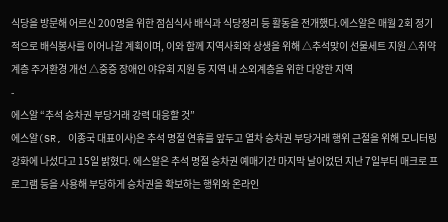식당을 방문해 어르신 200명을 위한 점심식사 배식과 식당정리 등 활동을 전개했다.에스알은 매월 2회 정기적으로 배식봉사를 이어나갈 계획이며, 이와 함께 지역사회와 상생을 위해 △추석맞이 선물세트 지원 △취약계층 주거환경 개선 △중증 장애인 야유회 지원 등 지역 내 소외계층을 위한 다양한 지역
-
에스알 “추석 승차권 부당거래 강력 대응할 것”
에스알(SR, 이종국 대표이사)은 추석 명절 연휴를 앞두고 열차 승차권 부당거래 행위 근절을 위해 모니터링 강화에 나섰다고 15일 밝혔다. 에스알은 추석 명절 승차권 예매기간 마지막 날이었던 지난 7일부터 매크로 프로그램 등을 사용해 부당하게 승차권을 확보하는 행위와 온라인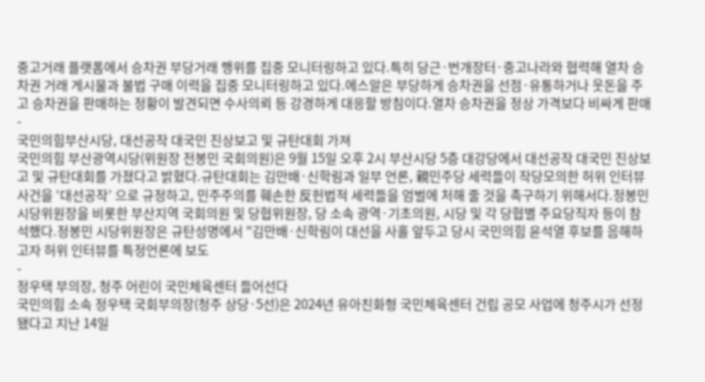중고거래 플랫폼에서 승차권 부당거래 행위를 집중 모니터링하고 있다.특히 당근·번개장터·중고나라와 협력해 열차 승차권 거래 게시물과 불법 구매 이력을 집중 모니터링하고 있다.에스알은 부당하게 승차권을 선점·유통하거나 웃돈을 주고 승차권을 판매하는 정황이 발견되면 수사의뢰 등 강경하게 대응할 방침이다.열차 승차권을 정상 가격보다 비싸게 판매
-
국민의힘부산시당, 대선공작 대국민 진상보고 및 규탄대회 가져
국민의힘 부산광역시당(위원장 전봉민 국회의원)은 9월 15일 오후 2시 부산시당 5층 대강당에서 대선공작 대국민 진상보고 및 규탄대회를 가졌다고 밝혔다.규탄대회는 김만배·신학림과 일부 언론, 親민주당 세력들이 작당모의한 허위 인터뷰 사건을 ‘대선공작’ 으로 규정하고, 민주주의를 훼손한 反헌법적 세력들을 엄벌에 처해 줄 것을 촉구하기 위해서다.정봉민 시당위원장을 비롯한 부산지역 국회의원 및 당협위원장, 당 소속 광역·기초의원, 시당 및 각 당협별 주요당직자 등이 참석했다.정봉민 시당위원장은 규탄성명에서 "김만배·신학림이 대선을 사흘 앞두고 당시 국민의힘 윤석열 후보를 음해하고자 허위 인터뷰를 특정언론에 보도
-
정우택 부의장, 청주 어린이 국민체육센터 들어선다
국민의힘 소속 정우택 국회부의장(청주 상당·5선)은 2024년 유아친화형 국민체육센터 건립 공모 사업에 청주시가 선정됐다고 지난 14일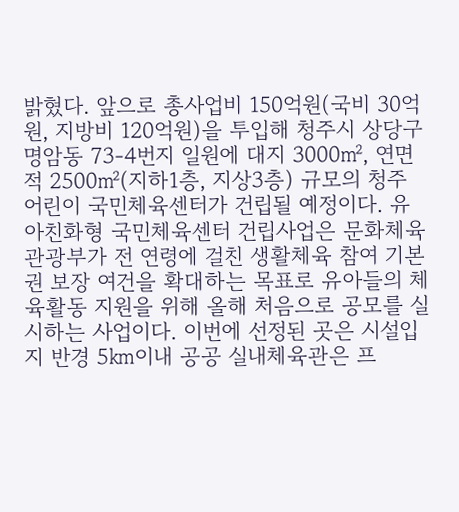밝혔다. 앞으로 총사업비 150억원(국비 30억원, 지방비 120억원)을 투입해 청주시 상당구 명암동 73-4번지 일원에 대지 3000㎡, 연면적 2500㎡(지하1층, 지상3층) 규모의 청주 어린이 국민체육센터가 건립될 예정이다. 유아친화형 국민체육센터 건립사업은 문화체육관광부가 전 연령에 걸친 생활체육 참여 기본권 보장 여건을 확대하는 목표로 유아들의 체육활동 지원을 위해 올해 처음으로 공모를 실시하는 사업이다. 이번에 선정된 곳은 시설입지 반경 5㎞이내 공공 실내체육관은 프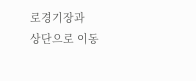로경기장과
상단으로 이동